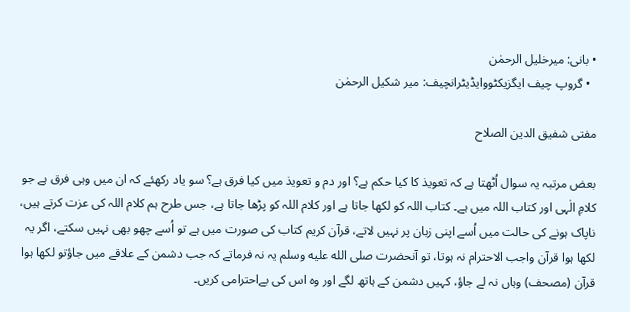• بانی: میرخلیل الرحمٰن
  • گروپ چیف ایگزیکٹووایڈیٹرانچیف: میر شکیل الرحمٰن

مفتی شفیق الدین الصلاح

بعض مرتبہ یہ سوال اُٹھتا ہے کہ تعویذ کا کیا حکم ہے؟ اور دم و تعویذ میں کیا فرق ہے؟ سو یاد رکھئے کہ ان میں وہی فرق ہے جو کلامِ الٰہی اور کتاب اللہ میں ہے۔ کتاب اللہ کو لکھا جاتا ہے اور کلام اللہ کو پڑھا جاتا ہے، جس طرح ہم کلام اللہ کی عزت کرتے ہیں، ناپاک ہونے کی حالت میں اُسے اپنی زبان پر نہیں لاتے، قرآن کریم کتاب کی صورت میں ہے تو اُسے چھو بھی نہیں سکتے، اگر یہ لکھا ہوا قرآن واجب الاحترام نہ ہوتا، تو آنحضرت صلى الله عليه وسلم یہ نہ فرماتے کہ جب دشمن کے علاقے میں جاؤتو لکھا ہوا قرآن (مصحف) وہاں نہ لے جاؤ، کہیں دشمن کے ہاتھ لگے اور وہ اس کی بےاحترامی کریں۔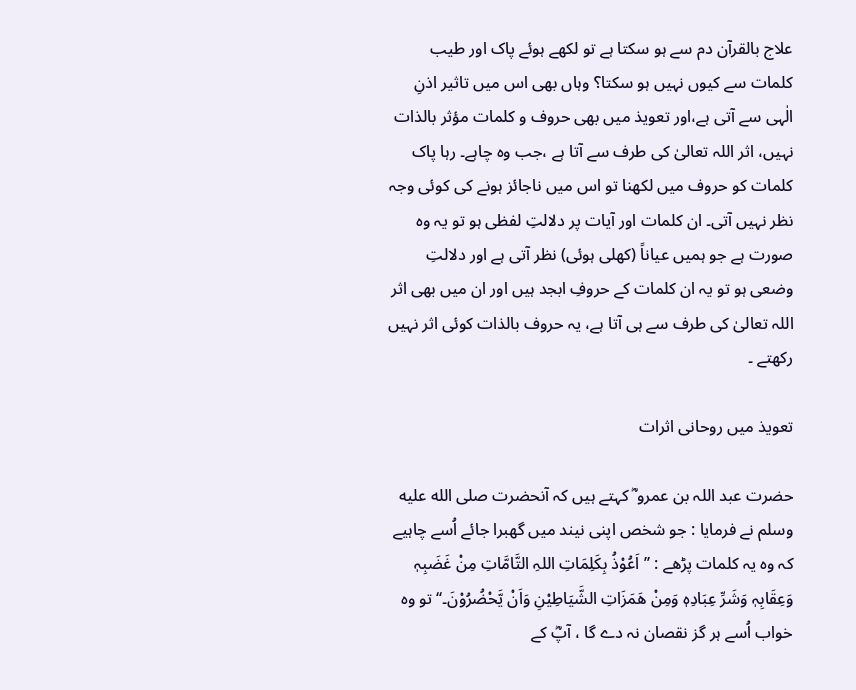علاج بالقرآن دم سے ہو سکتا ہے تو لکھے ہوئے پاک اور طیب کلمات سے کیوں نہیں ہو سکتا؟ وہاں بھی اس میں تاثیر اذنِ الٰہی سے آتی ہے،اور تعویذ میں بھی حروف و کلمات مؤثر بالذات نہیں، اثر اللہ تعالیٰ کی طرف سے آتا ہے ،جب وہ چاہے۔ رہا پاک کلمات کو حروف میں لکھنا تو اس میں ناجائز ہونے کی کوئی وجہ نظر نہیں آتی۔ ان کلمات اور آیات پر دلالتِ لفظی ہو تو یہ وہ صورت ہے جو ہمیں عیاناً (کھلی ہوئی) نظر آتی ہے اور دلالتِ وضعی ہو تو یہ ان کلمات کے حروفِ ابجد ہیں اور ان میں بھی اثر اللہ تعالیٰ کی طرف سے ہی آتا ہے، یہ حروف بالذات کوئی اثر نہیں رکھتے ۔

تعویذ میں روحانی اثرات

حضرت عبد اللہ بن عمرو ؓ کہتے ہیں کہ آنحضرت صلى الله عليه وسلم نے فرمایا : جو شخص اپنی نیند میں گھبرا جائے اُسے چاہیے کہ وہ یہ کلمات پڑھے : ’’اَعُوْذُ بِکَلِمَاتِ اللہِ التَّامَّاتِ مِنْ غَضَبِہٖ وَعِقَابِہٖ وَشَرِّ عِبَادِہٖ وَمِنْ ھَمَزَاتِ الشَّیَاطِیْنِ وَاَنْ یَّحْضُرُوْنَ۔‘‘ تو وہ خواب اُسے ہر گز نقصان نہ دے گا ، آپؓ کے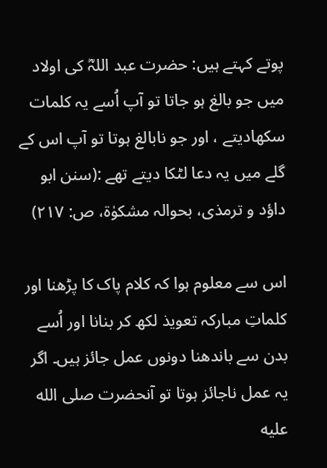پوتے کہتے ہیں: حضرت عبد اللہؓ کی اولاد میں جو بالغ ہو جاتا تو آپ اُسے یہ کلمات سکھادیتے ، اور جو نابالغ ہوتا تو آپ اس کے گلے میں یہ دعا لٹکا دیتے تھے :(سنن ابو داؤد و ترمذی، بحوالہ مشکوٰۃ، ص: ۲۱۷)

اس سے معلوم ہوا کہ کلام پاک کا پڑھنا اور کلماتِ مبارکہ تعویذ لکھ کر بنانا اور اُسے بدن سے باندھنا دونوں عمل جائز ہیں۔ اگر یہ عمل ناجائز ہوتا تو آنحضرت صلى الله عليه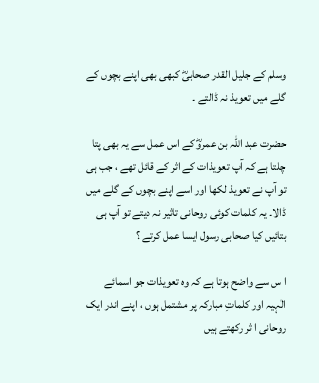وسلم کے جلیل القدر صحابیؓ کبھی بھی اپنے بچوں کے گلے میں تعویذ نہ ڈالتے ۔

حضرت عبد اللہ بن عمروؓ کے اس عمل سے یہ بھی پتا چلتا ہے کہ آپ تعویذات کے اثر کے قائل تھے ، جب ہی تو آپ نے تعویذ لکھا اور اسے اپنے بچوں کے گلے میں ڈالا۔ یہ کلمات کوئی روحانی تاثیر نہ دیتے تو آپ ہی بتائیں کیا صحابی رسول ایسا عمل کرتے ؟

ا س سے واضح ہوتا ہے کہ وہ تعویذات جو اسمائے الٰہیہ اور کلماتِ مبارکہ پر مشتمل ہوں ، اپنے اندر ایک روحانی ا ثر رکھتے ہیں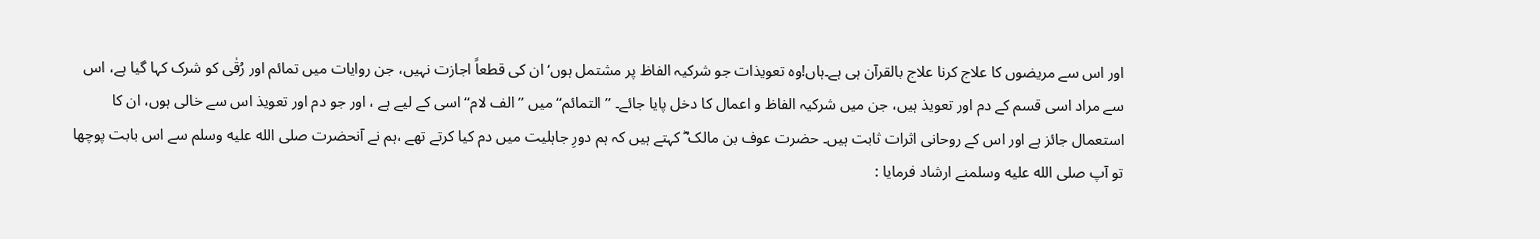اور اس سے مریضوں کا علاج کرنا علاج بالقرآن ہی ہے۔ہاں!وہ تعویذات جو شرکیہ الفاظ پر مشتمل ہوں‘ ان کی قطعاً اجازت نہیں، جن روایات میں تمائم اور رُقٰی کو شرک کہا گیا ہے، اس سے مراد اسی قسم کے دم اور تعویذ ہیں، جن میں شرکیہ الفاظ و اعمال کا دخل پایا جائے۔ ’’التمائم‘‘ میں ’’ الف لام‘‘ اسی کے لیے ہے ، اور جو دم اور تعویذ اس سے خالی ہوں، ان کا استعمال جائز ہے اور اس کے روحانی اثرات ثابت ہیں۔ حضرت عوف بن مالک ؓ کہتے ہیں کہ ہم دورِ جاہلیت میں دم کیا کرتے تھے ،ہم نے آنحضرت صلى الله عليه وسلم سے اس بابت پوچھا تو آپ صلى الله عليه وسلمنے ارشاد فرمایا :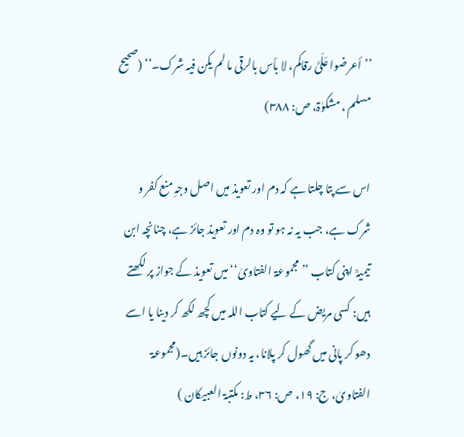’’أعرضوا عَلَیَّ رقاکم، لا بأس بالرقی ما لم یکن فیہ شرک۔‘‘ (صحیح مسلم ، مشکوٰۃ، ص: ۳۸۸)

اس سے پتا چلتا ہے کہ دم اور تعویذ میں اصل وجہِ منع کفر و شرک ہے، جب یہ نہ ہو تو وہ دم اور تعویذ جائز ہے، چنانچہ ابن تیمیہؒ اپنی کتاب ’’ مجموعۃ الفتاویٰ‘‘ میں تعویذ کے جواز پر لکھتے ہیں: کسی مریض کے لیے کتاب اللہ میں کچھ لکھ کر دینا یا اسے دھو کر پانی میں گھول کر پلانا، یہ دونوں جائز ہیں۔(مجموعۃ الفتاویٰ، ج: ۱۹، ص: ۳۶، ط: مکتبۃ العبیکان )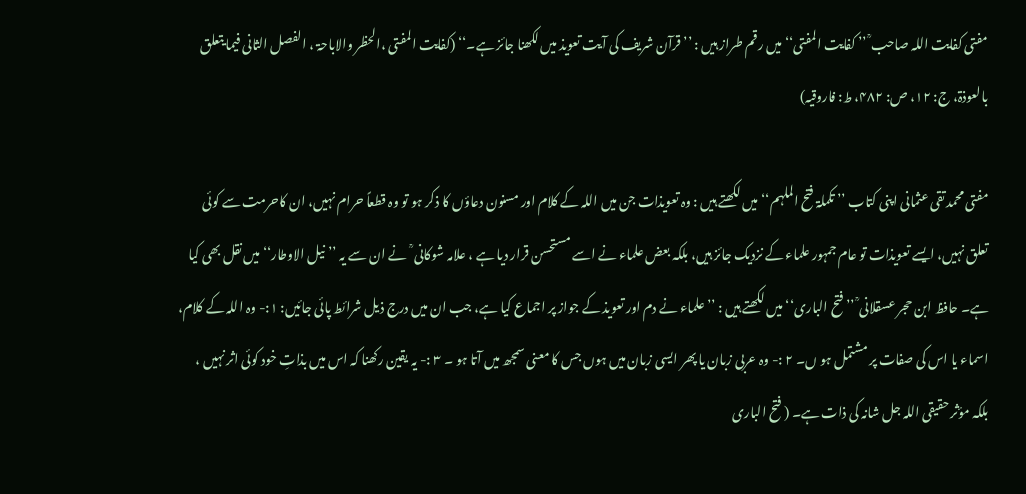مفتی کفایت اللہ صاحب ؒ ’’ کفایت المفتی‘‘ میں رقم طراز ہیں : ’’ قرآن شریف کی آیت تعویذ میں لکھنا جائز ہے۔‘‘ (کفایت المفتی ،الحظر والاباحۃ ، الفصل الثانی فیما یتعلق بالعوذۃ، ج: ۱۲، ص: ۴۸۲، ط: فاروقیہ)

مفتی محمد تقی عثمانی اپنی کتاب ’’ تکملۃ فتح الملہم‘‘ میں لکھتے ہیں : وہ تعویذات جن میں اللہ کے کلام اور مسنون دعاؤں کا ذکر ہو تو وہ قطعاً حرام نہیں، ان کاحرمت سے کوئی تعلق نہیں، ایسے تعویذات تو عام جمہور علماء کے نزدیک جائز ہیں، بلکہ بعض علماء نے اسے مستحسن قرار دیا ہے ، علامہ شوکانی ؒ  نے ان سے یہ ’’نیل الاوطار‘‘ میں نقل بھی کیا ہے۔ حافظ ابن حجر عسقلانی ؒ ’’ فتح الباری‘‘ میں لکھتے ہیں : ’’علماء نے دم اور تعویذ کے جواز پر اجماع کیا ہے، جب ان میں درج ذیل شرائط پائی جائیں: ۱:- وہ اللہ کے کلام، اسماء یا اس کی صفات پر مشتمل ہو ں۔ ۲ :- وہ عربی زبان یا پھر ایسی زبان میں ہوں جس کا معنی سمجھ میں آتا ہو ۔ ۳ :- یہ یقین رکھنا کہ اس میں بذاتِ خود کوئی اثر نہیں ، بلکہ مؤثر حقیقی اللہ جل شانہ کی ذات ہے۔ ( فتح الباری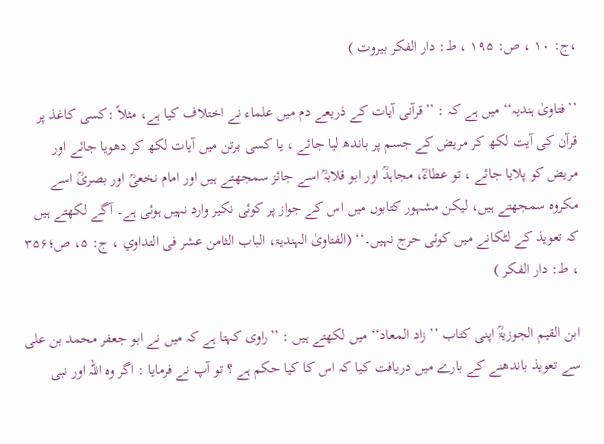،ج: ۱۰ ، ص: ۱۹۵ ، ط: دار الفکر بیروت )

’’فتاویٰ ہندیہ‘‘ میں ہے کہ : ’’قرآنی آیات کے ذریعے دم میں علماء نے اختلاف کیا ہے، مثلاً :کسی کاغذ پر قرآن کی آیت لکھ کر مریض کے جسم پر باندھ لیا جائے ، یا کسی برتن میں آیات لکھ کر دھویا جائے اور مریض کو پلایا جائے ، تو عطاءؒ، مجاہدؒ اور ابو قلابہؒ اسے جائز سمجھتے ہیں اور امام نخعیؒ اور بصریؒ اسے مکروہ سمجھتے ہیں، لیکن مشہور کتابوں میں اس کے جواز پر کوئی نکیر وارد نہیں ہوئی ہے۔ آگے لکھتے ہیں کہ تعویذ کے لٹکانے میں کوئی حرج نہیں۔‘‘ (الفتاویٰ الہندیۃ، الباب الثامن عشر فی التداوي ، ج: ۵، ص؛۳۵۶ ، ط: دار الفکر )

ابن القیم الجوزیۃؒ اپنی کتاب ’’ زاد المعاد‘‘ میں لکھتے ہیں : ’’راوی کہتا ہے کہ میں نے ابو جعفر محمد بن علی سے تعویذ باندھنے کے بارے میں دریافت کیا کہ اس کا کیا حکم ہے ؟ تو آپ نے فرمایا : اگر وہ اللہ اور نبی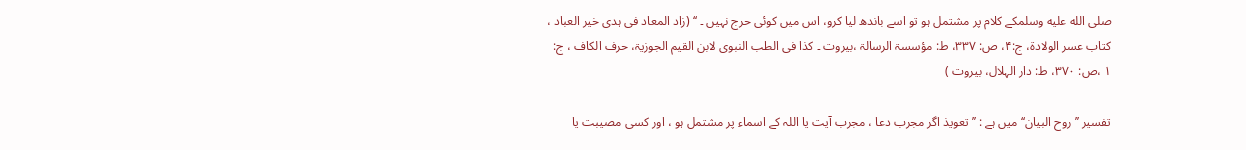صلى الله عليه وسلمکے کلام پر مشتمل ہو تو اسے باندھ لیا کرو، اس میں کوئی حرج نہیں ۔ ‘‘ (زاد المعاد فی ہدی خیر العباد ، کتاب عسر الولادۃ، ج:۴، ص: ۳۳۷، ط: مؤسسۃ الرسالۃ ،بیروت ۔ کذا فی الطب النبوی لابن القیم الجوزیۃ، حرف الکاف ، ج: ۱ ،ص: ۳۷۰، ط: دار الہلال، بیروت )

تفسیر ’’روح البیان‘‘ میں ہے : ’’تعویذ اگر مجرب دعا ، مجرب آیت یا اللہ کے اسماء پر مشتمل ہو ، اور کسی مصیبت یا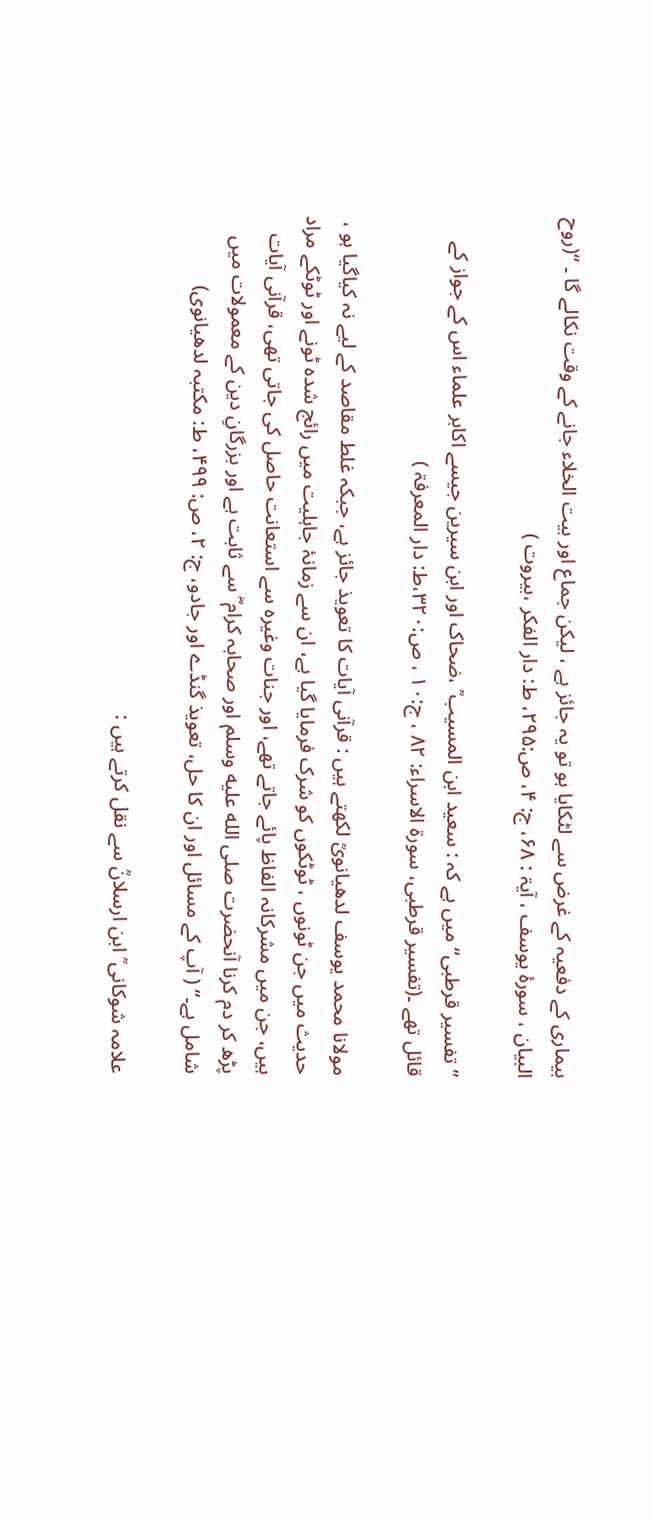بیماری کے دفعیہ کے غرض سے لٹکایا ہو تو یہ جائز ہے ، لیکن جماع اور بیت الخلاء جانے کے وقت نکالے گا ۔ ‘‘(روح البیان ، سورۂ یوسف ، آیۃ : ۶۸، ج: ۴، ص:۲۹۵، ط: دار الفکر ،بیروت )

’’ تفسیر قرطبی‘‘ میں ہے کہ : سعید ابن المسیب ؒ ،ضحاک اور ابن سیرین جیسے اکابر علماء اس کے جواز کے قائل تھے ۔(تفسیر قرطبی، سورۃ الاسراء: ۸۲ ، ج:۱۰ ، ص:۳۲۰،ط: دار المعرفۃ )

مولانا محمد یوسف لدھیانویؒ لکھتے ہیں : قرآنی آیات کا تعویذ جائز ہے، جبکہ غلط مقاصد کے لیے نہ کیاگیا ہو ، حدیث میں جن ٹونوں ، ٹوٹکوں کو شرک فرمایا گیا ہے، ان سے زمانۂ جاہلیت میں رائج شدہ ٹونے اور ٹوٹکے مراد ہیں، جن میں مشرکانہ الفاظ پائے جاتے تھے، اور جنات وغیرہ سے استعانت حاصل کی جاتی تھی، قرآنی آیات پڑھ کر دم کرنا آنحضرت صلى الله عليه وسلم اور صحابہ کرام ؓ سے ثابت ہے اور بزرگانِ دین کے معمولات میں شامل ہے۔‘‘ ( آپ کے مسائل اور ان کا حل، تعویذ گنڈے اور جادو، ج: ۲، ص: ۴۹۹، ط: مکتبہ لدھیانوی)

علامہ شوکانی ؒ ابن ارسلانؒ سے نقل کرتے ہیں :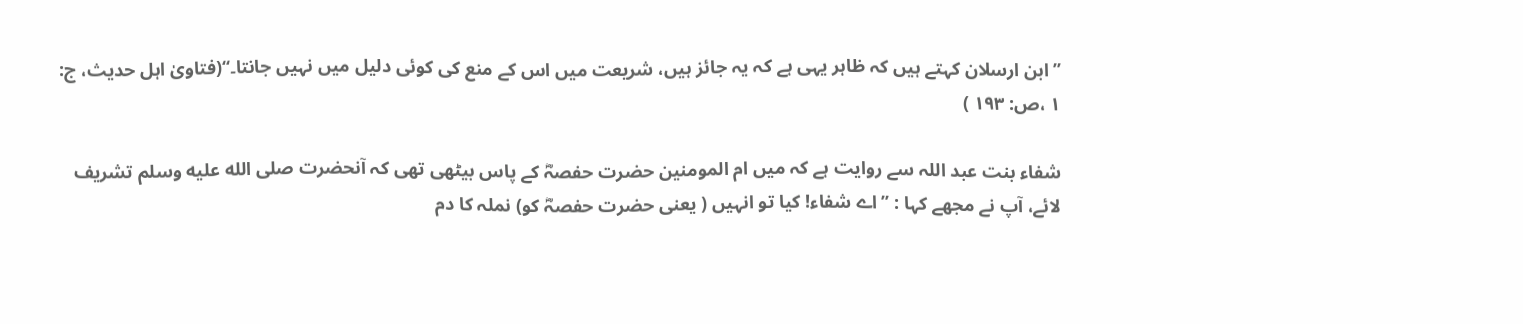’’ابن ارسلان کہتے ہیں کہ ظاہر یہی ہے کہ یہ جائز ہیں، شریعت میں اس کے منع کی کوئی دلیل میں نہیں جانتا۔‘‘(فتاویٰ اہل حدیث، ج: ۱ ،ص: ۱۹۳ )

شفاء بنت عبد اللہ سے روایت ہے کہ میں ام المومنین حضرت حفصہؓ کے پاس بیٹھی تھی کہ آنحضرت صلى الله عليه وسلم تشریف لائے، آپ نے مجھے کہا : ’’اے شفاء! کیا تو انہیں ( یعنی حضرت حفصہؓ کو) نملہ کا دم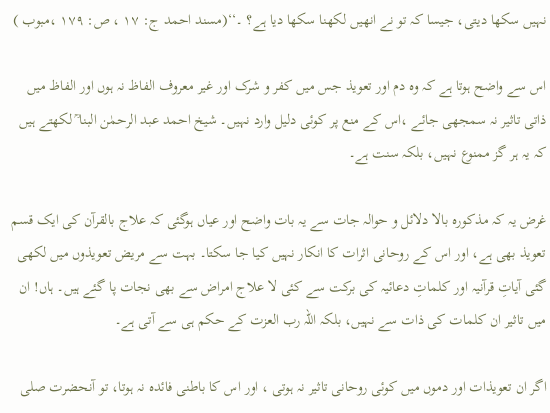نہیں سکھا دیتی، جیسا کہ تو نے انھیں لکھنا سکھا دیا ہے؟ ۔‘‘(مسند احمد ج: ۱۷ ، ص: ۱۷۹ ،مبوب )

اس سے واضح ہوتا ہے کہ وہ دم اور تعویذ جس میں کفر و شرک اور غیر معروف الفاظ نہ ہوں اور الفاظ میں ذاتی تاثیر نہ سمجھی جائے ،اس کے منع پر کوئی دلیل وارد نہیں۔ شیخ احمد عبد الرحمٰن البنا ؒ لکھتے ہیں کہ یہ ہر گز ممنوع نہیں، بلکہ سنت ہے۔

غرض یہ کہ مذکورہ بالا دلائل و حوالہ جات سے یہ بات واضح اور عیاں ہوگئی کہ علاج بالقرآن کی ایک قسم تعویذ بھی ہے، اور اس کے روحانی اثرات کا انکار نہیں کیا جا سکتا۔ بہت سے مریض تعویذوں میں لکھی گئی آیاتِ قرآنیہ اور کلماتِ دعائیہ کی برکت سے کئی لا علاج امراض سے بھی نجات پا گئے ہیں۔ ہاں! ان میں تاثیر ان کلمات کی ذات سے نہیں، بلکہ اللہ رب العزت کے حکم ہی سے آتی ہے۔

اگر ان تعویذات اور دموں میں کوئی روحانی تاثیر نہ ہوتی ، اور اس کا باطنی فائدہ نہ ہوتا، تو آنحضرت صلى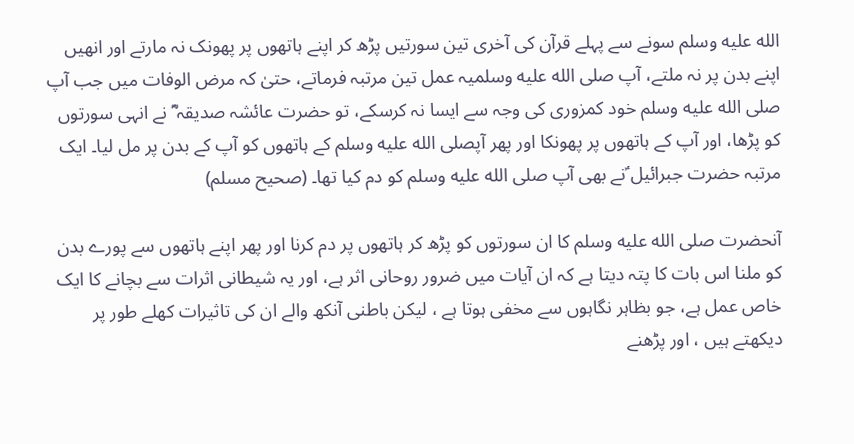الله عليه وسلم سونے سے پہلے قرآن کی آخری تین سورتیں پڑھ کر اپنے ہاتھوں پر پھونک نہ مارتے اور انھیں اپنے بدن پر نہ ملتے، آپ صلى الله عليه وسلمیہ عمل تین مرتبہ فرماتے، حتیٰ کہ مرض الوفات میں جب آپ صلى الله عليه وسلم خود کمزوری کی وجہ سے ایسا نہ کرسکے، تو حضرت عائشہ صدیقہ ؓ نے انہی سورتوں کو پڑھا، اور آپ کے ہاتھوں پر پھونکا اور پھر آپصلى الله عليه وسلم کے ہاتھوں کو آپ کے بدن پر مل لیا۔ ایک مرتبہ حضرت جبرائیل ؑنے بھی آپ صلى الله عليه وسلم کو دم کیا تھا۔ (صحیح مسلم)

آنحضرت صلى الله عليه وسلم کا ان سورتوں کو پڑھ کر ہاتھوں پر دم کرنا اور پھر اپنے ہاتھوں سے پورے بدن کو ملنا اس بات کا پتہ دیتا ہے کہ ان آیات میں ضرور روحانی اثر ہے، اور یہ شیطانی اثرات سے بچانے کا ایک خاص عمل ہے، جو بظاہر نگاہوں سے مخفی ہوتا ہے ، لیکن باطنی آنکھ والے ان کی تاثیرات کھلے طور پر دیکھتے ہیں ، اور پڑھنے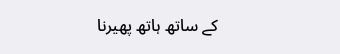کے ساتھ ہاتھ پھیرنا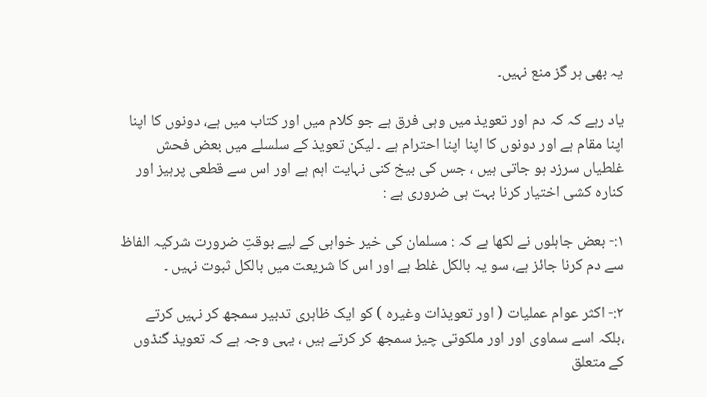یہ بھی ہر گز منع نہیں۔

یاد رہے کہ کہ دم اور تعویذ میں وہی فرق ہے جو کلام میں اور کتاب میں ہے، دونوں کا اپنا اپنا مقام ہے اور دونوں کا اپنا اپنا احترام ہے ۔ لیکن تعویذ کے سلسلے میں بعض فحش غلطیاں سرزد ہو جاتی ہیں ، جس کی بیخ کنی نہایت اہم ہے اور اس سے قطعی پرہیز اور کنارہ کشی اختیار کرنا بہت ہی ضروری ہے :

۱:- بعض جاہلوں نے لکھا ہے کہ : مسلمان کی خیر خواہی کے لیے بوقتِ ضرورت شرکیہ الفاظ سے دم کرنا جائز ہے، سو یہ بالکل غلط ہے اور اس کا شریعت میں بالکل ثبوت نہیں ۔

۲:- اکثر عوام عملیات ( اور تعویذات وغیرہ ) کو ایک ظاہری تدبیر سمجھ کر نہیں کرتے ،بلکہ اسے سماوی اور اور ملکوتی چیز سمجھ کر کرتے ہیں ، یہی وجہ ہے کہ تعویذ گنڈوں کے متعلق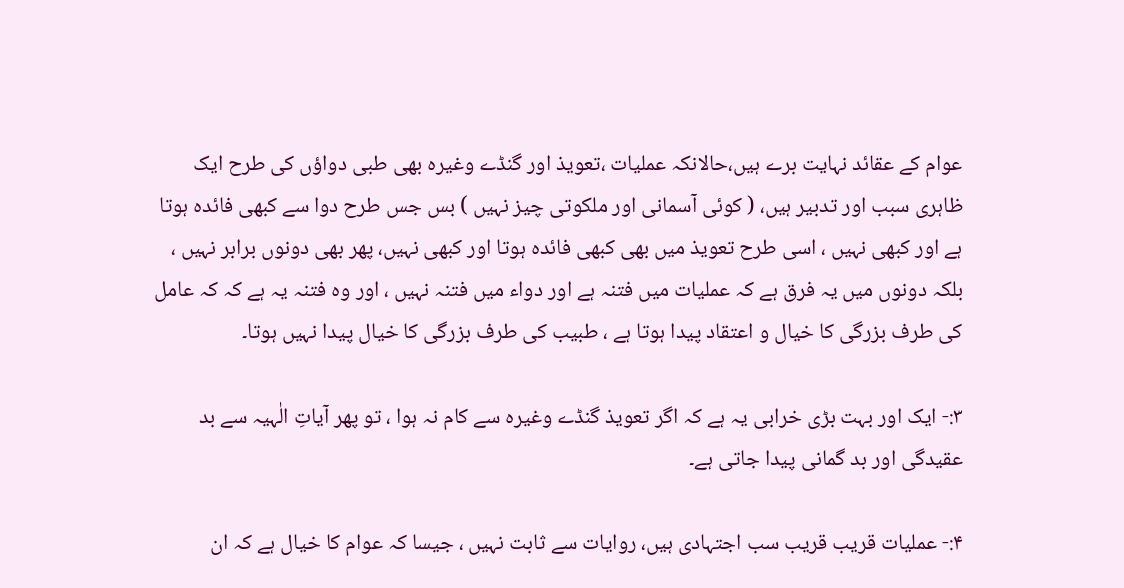عوام کے عقائد نہایت برے ہیں،حالانکہ عملیات ،تعویذ اور گنڈے وغیرہ بھی طبی دواؤں کی طرح ایک ظاہری سبب اور تدبیر ہیں، ( کوئی آسمانی اور ملکوتی چیز نہیں ) بس جس طرح دوا سے کبھی فائدہ ہوتا ہے اور کبھی نہیں ، اسی طرح تعویذ میں بھی کبھی فائدہ ہوتا اور کبھی نہیں، پھر بھی دونوں برابر نہیں ، بلکہ دونوں میں یہ فرق ہے کہ عملیات میں فتنہ ہے اور دواء میں فتنہ نہیں ، اور وہ فتنہ یہ ہے کہ کہ عامل کی طرف بزرگی کا خیال و اعتقاد پیدا ہوتا ہے ، طبیب کی طرف بزرگی کا خیال پیدا نہیں ہوتا۔

۳:- ایک اور بہت بڑی خرابی یہ ہے کہ اگر تعویذ گنڈے وغیرہ سے کام نہ ہوا ، تو پھر آیاتِ الٰہیہ سے بد عقیدگی اور بد گمانی پیدا جاتی ہے۔

۴:- عملیات قریب قریب سب اجتہادی ہیں، روایات سے ثابت نہیں ، جیسا کہ عوام کا خیال ہے کہ ان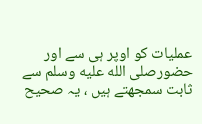عملیات کو اوپر ہی سے اور حضورصلى الله عليه وسلم سے ثابت سمجھتے ہیں ، یہ صحیح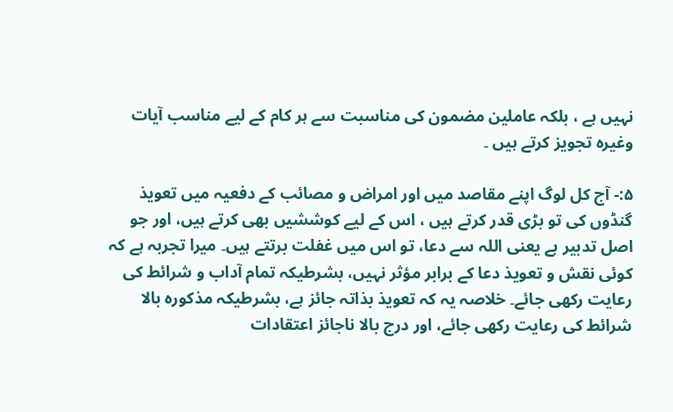نہیں ہے ، بلکہ عاملین مضمون کی مناسبت سے ہر کام کے لیے مناسب آیات وغیرہ تجویز کرتے ہیں ۔

۵:- آج کل لوگ اپنے مقاصد میں اور امراض و مصائب کے دفعیہ میں تعویذ گنڈوں کی تو بڑی قدر کرتے ہیں ، اس کے لیے کوششیں بھی کرتے ہیں، اور جو اصل تدبیر ہے یعنی اللہ سے دعا، تو اس میں غفلت برتتے ہیں۔ میرا تجربہ ہے کہ کوئی نقش و تعویذ دعا کے برابر مؤثر نہیں، بشرطیکہ تمام آداب و شرائط کی رعایت رکھی جائے۔ خلاصہ یہ کہ تعویذ بذاتہ جائز ہے، بشرطیکہ مذکورہ بالا شرائط کی رعایت رکھی جائے، اور درج بالا ناجائز اعتقادات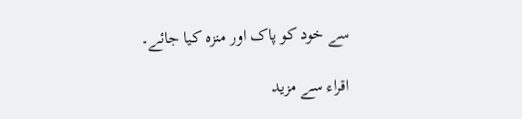سے خود کو پاک اور منزہ کیا جائے۔

اقراء سے مزید